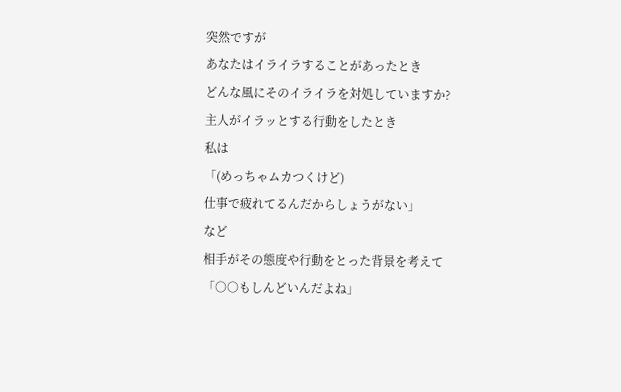突然ですが
あなたはイライラすることがあったとき
どんな風にそのイライラを対処していますか?
主人がイラッとする行動をしたとき
私は
「(めっちゃムカつくけど)
仕事で疲れてるんだからしょうがない」
など
相手がその態度や行動をとった背景を考えて
「○○もしんどいんだよね」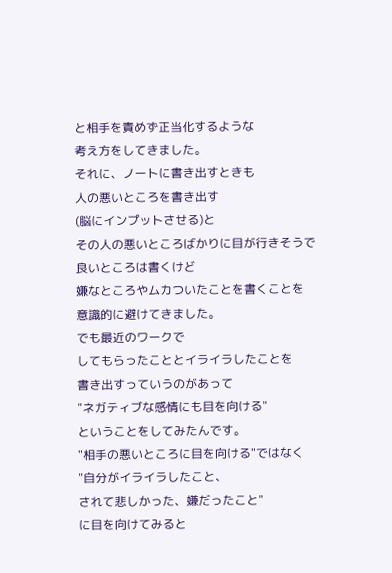と相手を責めず正当化するような
考え方をしてきました。
それに、ノートに書き出すときも
人の悪いところを書き出す
(脳にインプットさせる)と
その人の悪いところばかりに目が行きそうで
良いところは書くけど
嫌なところやムカついたことを書くことを
意識的に避けてきました。
でも最近のワークで
してもらったこととイライラしたことを
書き出すっていうのがあって
"ネガティブな感情にも目を向ける"
ということをしてみたんです。
"相手の悪いところに目を向ける"ではなく
"自分がイライラしたこと、
されて悲しかった、嫌だったこと"
に目を向けてみると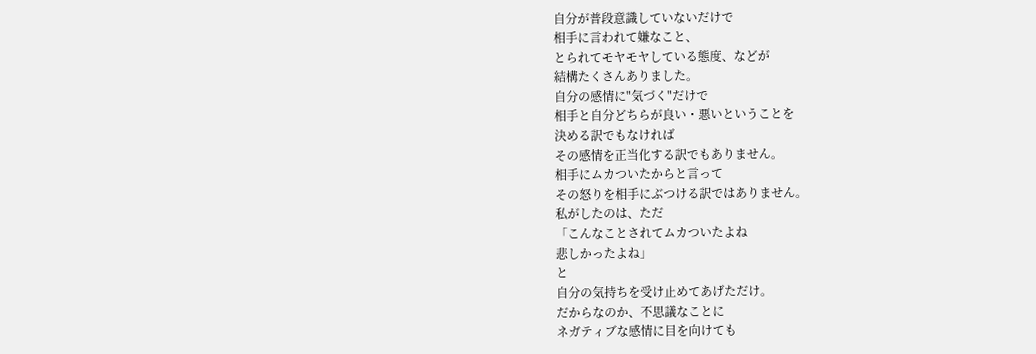自分が普段意識していないだけで
相手に言われて嫌なこと、
とられてモヤモヤしている態度、などが
結構たくさんありました。
自分の感情に"気づく"だけで
相手と自分どちらが良い・悪いということを
決める訳でもなければ
その感情を正当化する訳でもありません。
相手にムカついたからと言って
その怒りを相手にぶつける訳ではありません。
私がしたのは、ただ
「こんなことされてムカついたよね
悲しかったよね」
と
自分の気持ちを受け止めてあげただけ。
だからなのか、不思議なことに
ネガティブな感情に目を向けても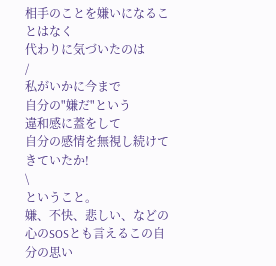相手のことを嫌いになることはなく
代わりに気づいたのは
/
私がいかに今まで
自分の"嫌だ"という
違和感に蓋をして
自分の感情を無視し続けてきていたか!
\
ということ。
嫌、不快、悲しい、などの
心のSOSとも言えるこの自分の思い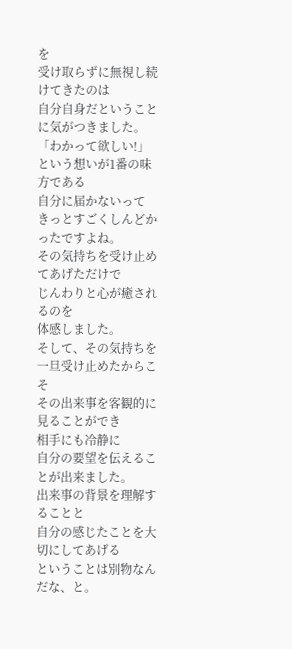を
受け取らずに無視し続けてきたのは
自分自身だということに気がつきました。
「わかって欲しい!」
という想いが1番の味方である
自分に届かないって
きっとすごくしんどかったですよね。
その気持ちを受け止めてあげただけで
じんわりと心が癒されるのを
体感しました。
そして、その気持ちを一旦受け止めたからこそ
その出来事を客観的に見ることができ
相手にも冷静に
自分の要望を伝えることが出来ました。
出来事の背景を理解することと
自分の感じたことを大切にしてあげる
ということは別物なんだな、と。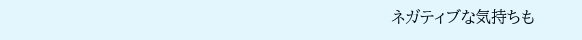ネガティブな気持ちも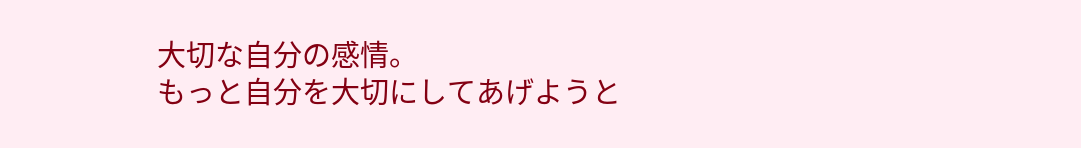大切な自分の感情。
もっと自分を大切にしてあげようと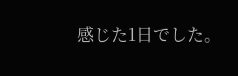感じた1日でした。